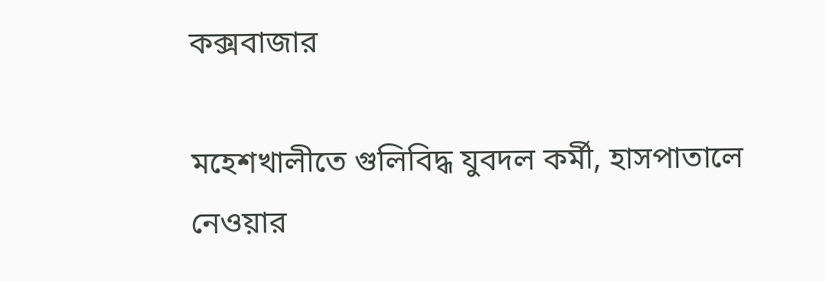কক্সবাজার

মহেশখালীতে গুলিবিদ্ধ যুবদল কর্মী, হাসপাতালে নেওয়ার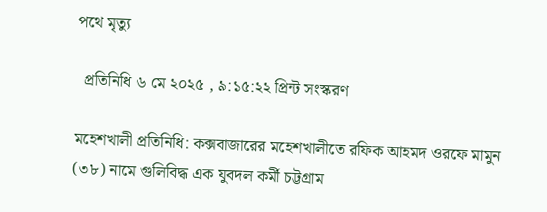পথে মৃত্যু

  প্রতিনিধি ৬ মে ২০২৫ , ৯:১৫:২২ প্রিন্ট সংস্করণ

মহেশখালী প্রতিনিধি: কক্সবাজারের মহেশখালীতে রফিক আহমদ ওরফে মামুন (৩৮) নামে গুলিবিদ্ধ এক যুবদল কর্মী চট্টগ্রাম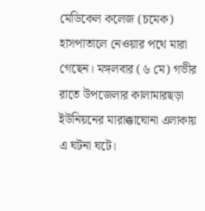মেডিকেল কলেজ (চমেক) হাসপাতালে নেওয়ার পথে মারা গেছেন। মঙ্গলবার (৬ মে) গভীর রাতে উপজেলার কালামারছড়া ইউনিয়নের মারাক্কাঘোনা এলাকায় এ ঘটনা ঘটে।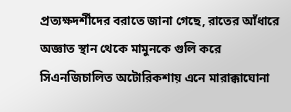প্রত্যক্ষদর্শীদের বরাতে জানা গেছে, রাতের আঁধারে অজ্ঞাত স্থান থেকে মামুনকে গুলি করে সিএনজিচালিত অটোরিকশায় এনে মারাক্কাঘোনা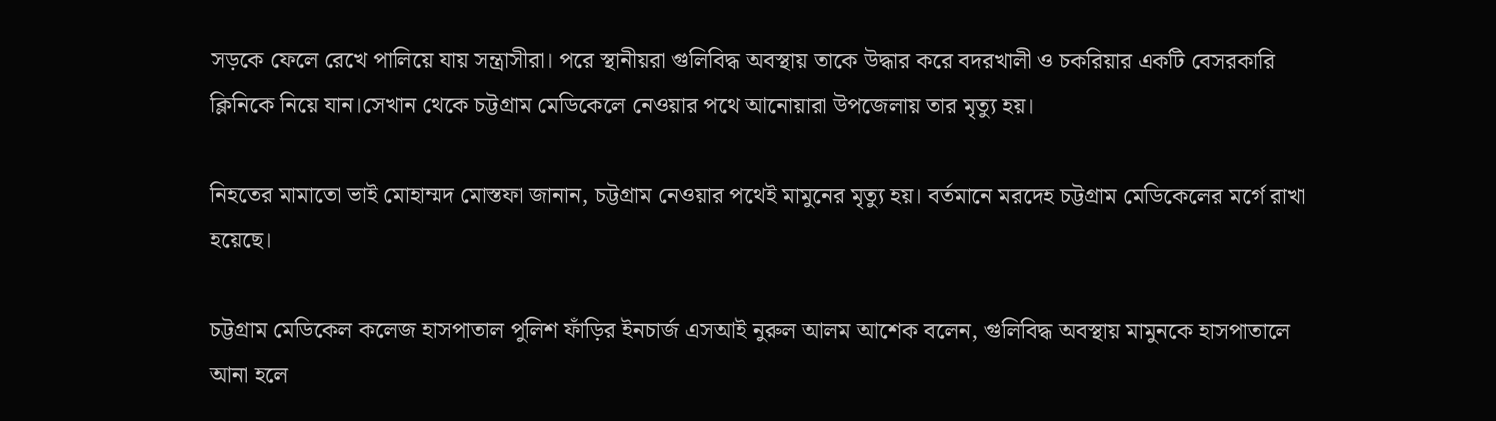সড়কে ফেলে রেখে পালিয়ে যায় সন্ত্রাসীরা। পরে স্থানীয়রা গুলিবিদ্ধ অবস্থায় তাকে উদ্ধার করে বদরখালী ও চকরিয়ার একটি বেসরকারি ক্লিনিকে নিয়ে যান।সেখান থেকে চট্টগ্রাম মেডিকেলে নেওয়ার পথে আনোয়ারা উপজেলায় তার মৃত্যু হয়।

নিহতের মামাতো ভাই মোহাম্মদ মোস্তফা জানান, চট্টগ্রাম নেওয়ার পথেই মামুনের মৃত্যু হয়। বর্তমানে মরদেহ চট্টগ্রাম মেডিকেলের মর্গে রাখা হয়েছে।

চট্টগ্রাম মেডিকেল কলেজ হাসপাতাল পুলিশ ফাঁড়ির ইনচার্জ এসআই নুরুল আলম আশেক বলেন, গুলিবিদ্ধ অবস্থায় মামুনকে হাসপাতালে আনা হলে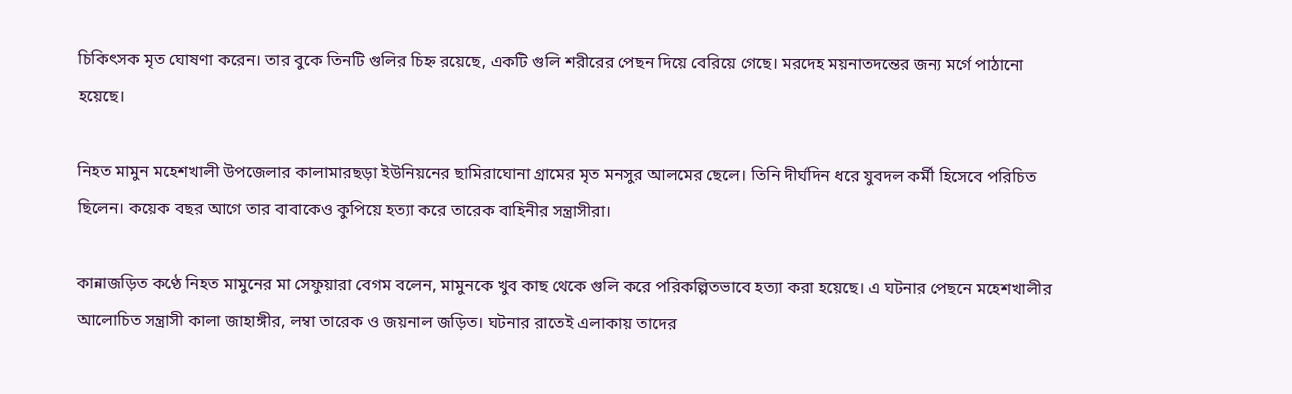চিকিৎসক মৃত ঘোষণা করেন। তার বুকে তিনটি গুলির চিহ্ন রয়েছে, একটি গুলি শরীরের পেছন দিয়ে বেরিয়ে গেছে। মরদেহ ময়নাতদন্তের জন্য মর্গে পাঠানো হয়েছে।

নিহত মামুন মহেশখালী উপজেলার কালামারছড়া ইউনিয়নের ছামিরাঘোনা গ্রামের মৃত মনসুর আলমের ছেলে। তিনি দীর্ঘদিন ধরে যুবদল কর্মী হিসেবে পরিচিত ছিলেন। কয়েক বছর আগে তার বাবাকেও কুপিয়ে হত্যা করে তারেক বাহিনীর সন্ত্রাসীরা।

কান্নাজড়িত কণ্ঠে নিহত মামুনের মা সেফুয়ারা বেগম বলেন, মামুনকে খুব কাছ থেকে গুলি করে পরিকল্পিতভাবে হত্যা করা হয়েছে। এ ঘটনার পেছনে মহেশখালীর আলোচিত সন্ত্রাসী কালা জাহাঙ্গীর, লম্বা তারেক ও জয়নাল জড়িত। ঘটনার রাতেই এলাকায় তাদের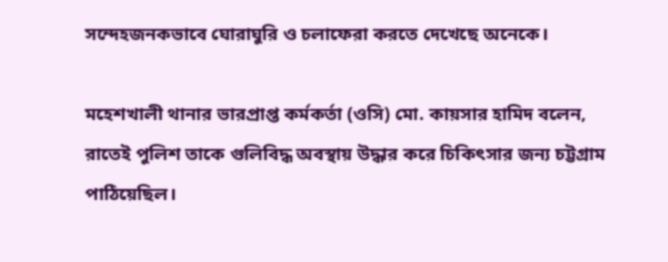সন্দেহজনকভাবে ঘোরাঘুরি ও চলাফেরা করতে দেখেছে অনেকে।

মহেশখালী থানার ভারপ্রাপ্ত কর্মকর্তা (ওসি) মো. কায়সার হামিদ বলেন, রাতেই পুলিশ তাকে গুলিবিদ্ধ অবস্থায় উদ্ধার করে চিকিৎসার জন্য চট্টগ্রাম পাঠিয়েছিল।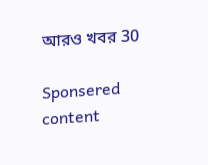আরও খবর 30

Sponsered content